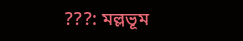???: মল্লভূম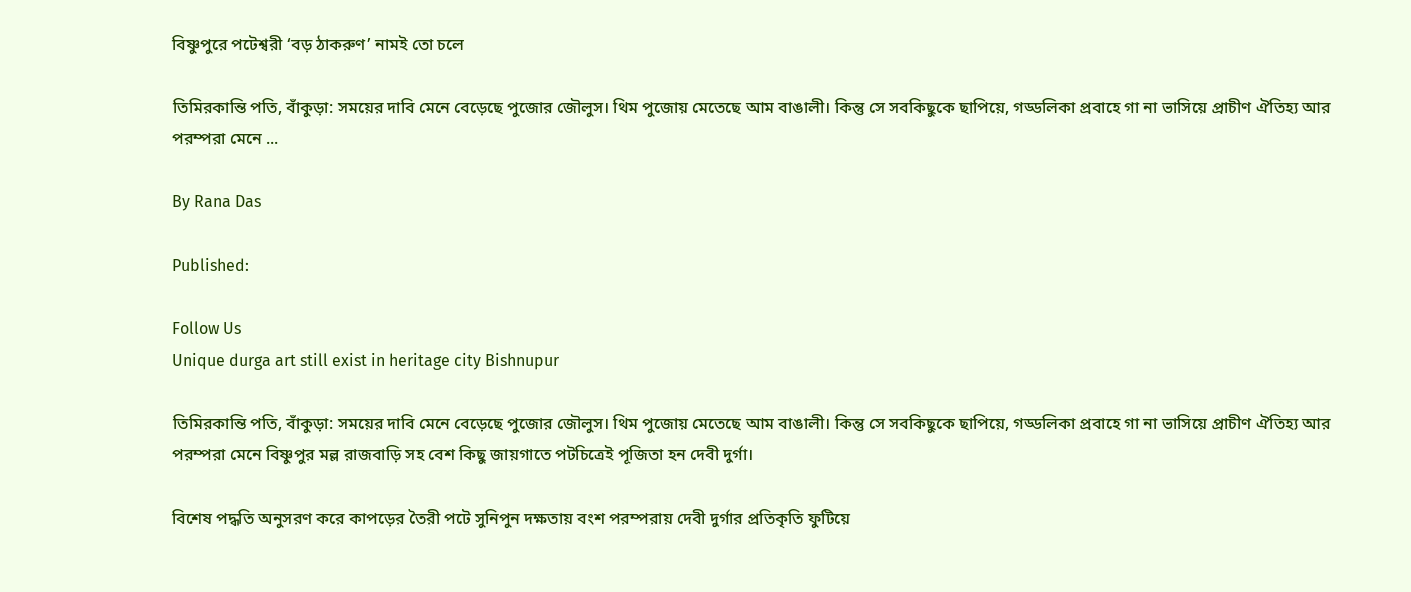বিষ্ণুপুরে পটেশ্বরী ‘বড় ঠাকরুণ’ নামই তো চলে

তিমিরকান্তি পতি, বাঁকুড়া: সময়ের দাবি মেনে বেড়েছে পুজোর জৌলুস। থিম পুজোয় মেতেছে আম বাঙালী। কিন্তু সে সবকিছুকে ছাপিয়ে, গড্ডলিকা প্রবাহে গা না ভাসিয়ে প্রাচীণ ঐতিহ্য আর পরম্পরা মেনে ...

By Rana Das

Published:

Follow Us
Unique durga art still exist in heritage city Bishnupur

তিমিরকান্তি পতি, বাঁকুড়া: সময়ের দাবি মেনে বেড়েছে পুজোর জৌলুস। থিম পুজোয় মেতেছে আম বাঙালী। কিন্তু সে সবকিছুকে ছাপিয়ে, গড্ডলিকা প্রবাহে গা না ভাসিয়ে প্রাচীণ ঐতিহ্য আর পরম্পরা মেনে বিষ্ণুপুর মল্ল রাজবাড়ি সহ বেশ কিছু জায়গাতে পটচিত্রেই পূজিতা হন দেবী দুর্গা।

বিশেষ পদ্ধতি অনুসরণ করে কাপড়ের তৈরী পটে সুনিপুন দক্ষতায় বংশ পরম্পরায় দেবী দুর্গার প্রতিকৃতি ফুটিয়ে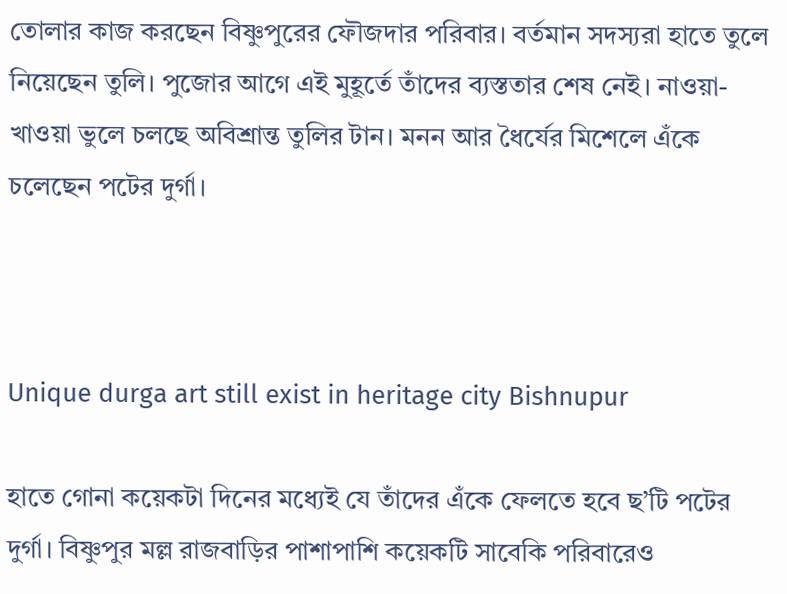তোলার কাজ করছেন বিষ্ণুপুরের ফৌজদার পরিবার। বর্তমান সদস্যরা হাতে তুলে নিয়েছেন তুলি। পুজোর আগে এই মুহূর্তে তাঁদের ব্যস্ততার শেষ নেই। নাওয়া-খাওয়া ভুলে চলছে অবিশ্রান্ত তুলির টান। মনন আর ধৈর্যের মিশেলে এঁকে চলেছেন পটের দুর্গা।



Unique durga art still exist in heritage city Bishnupur

হাতে গোনা কয়েকটা দিনের মধ্যেই যে তাঁদের এঁকে ফেলতে হবে ছ’টি পটের দুর্গা। বিষ্ণুপুর মল্ল রাজবাড়ির পাশাপাশি কয়েকটি সাবেকি পরিবারেও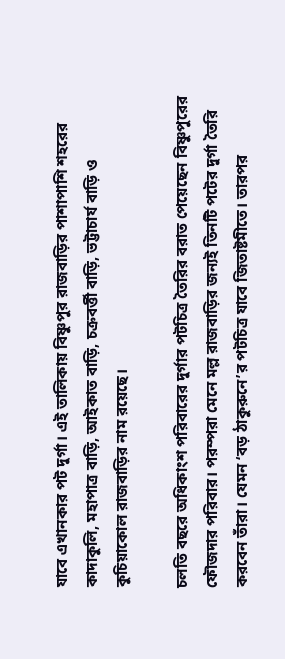যাবে এখানকার পট দুর্গা। এই তালিকায় বিষ্ণুপুর রাজবাড়ির পাশাপাশি শহরের কাদাকুলি, মহাপাত্র বাড়ি, আইকাত বাড়ি, চক্রবর্ত্তী বাড়ি, ভট্টাচার্য বাড়ি ও কুচিয়াকোল রাজবাড়ির নাম রয়েছে।

চলতি বছরে অধিকাংশ পরিবারের দুর্গার পটচিত্র তৈরির বরাত পেয়েছেন বিষ্ণুপুরের ফৌজদার পরিবার। পরম্পরা মেনে মল্ল রাজবাড়ির জন্যই তিনটি পটের দুর্গা তৈরি করবেন তাঁরা। যেমন ‘বড় ঠাকুরুনে’র পটচিত্র যাবে জিতাষ্টমীতে। তারপর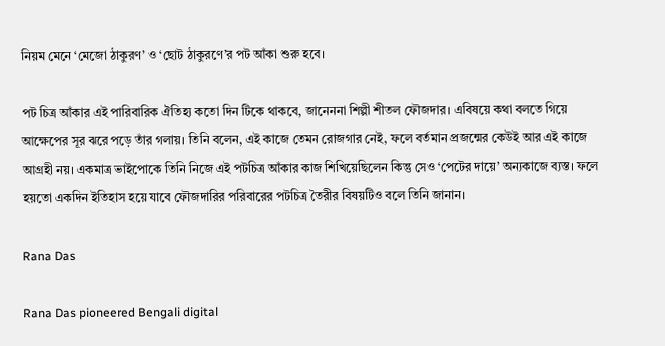নিয়ম মেনে ‘মেজো ঠাকুরণ’ ও ‘ছোট ঠাকুরণে’র পট আঁকা শুরু হবে।

পট চিত্র আঁকার এই পারিবারিক ঐতিহ্য কতো দিন টিকে থাকবে, জানেননা শিল্পী শীতল ফৌজদার। এবিষয়ে কথা বলতে গিয়ে আক্ষেপের সূর ঝরে পড়ে তাঁর গলায়। তিনি বলেন, এই কাজে তেমন রোজগার নেই, ফলে বর্তমান প্রজন্মের কেউই আর এই কাজে আগ্রহী নয়। একমাত্র ভাইপোকে তিনি নিজে এই পটচিত্র আঁকার কাজ শিখিয়েছিলেন কিন্তু সেও ‘পেটের দায়ে’ অন্যকাজে ব্যস্ত। ফলে হয়তো একদিন ইতিহাস হয়ে যাবে ফৌজদারির পরিবারের পটচিত্র তৈরীর বিষয়টিও বলে তিনি জানান।

Rana Das

Rana Das pioneered Bengali digital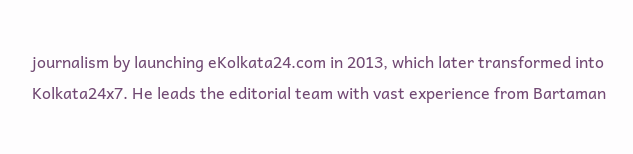journalism by launching eKolkata24.com in 2013, which later transformed into Kolkata24x7. He leads the editorial team with vast experience from Bartaman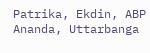Patrika, Ekdin, ABP Ananda, Uttarbanga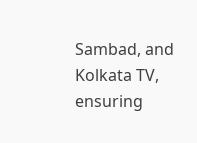Sambad, and Kolkata TV, ensuring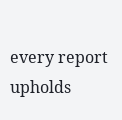every report upholds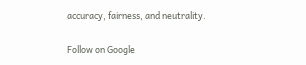accuracy, fairness, and neutrality.

Follow on Google